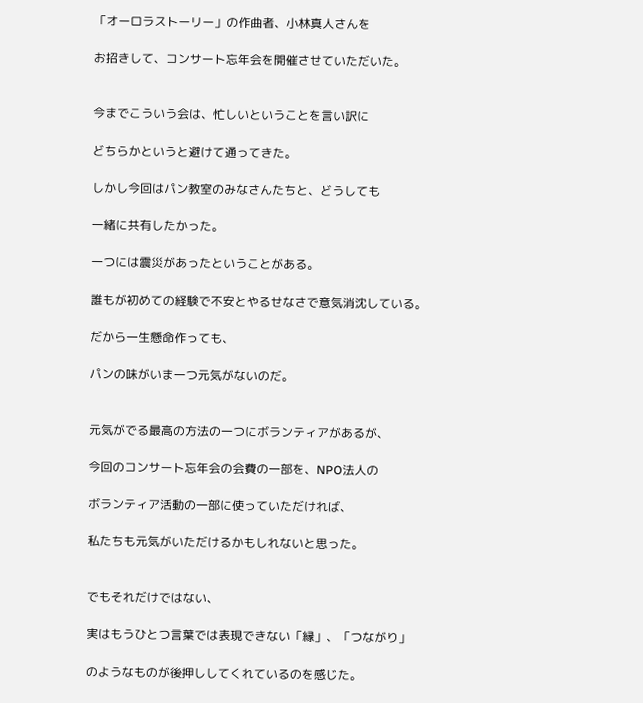「オーロラストーリー」の作曲者、小林真人さんを

お招きして、コンサート忘年会を開催させていただいた。


今までこういう会は、忙しいということを言い訳に

どちらかというと避けて通ってきた。

しかし今回はパン教室のみなさんたちと、どうしても

一緒に共有したかった。

一つには震災があったということがある。

誰もが初めての経験で不安とやるせなさで意気消沈している。

だから一生懸命作っても、

パンの味がいま一つ元気がないのだ。


元気がでる最高の方法の一つにボランティアがあるが、

今回のコンサート忘年会の会費の一部を、NPO法人の

ボランティア活動の一部に使っていただければ、

私たちも元気がいただけるかもしれないと思った。


でもそれだけではない、

実はもうひとつ言葉では表現できない「縁」、「つながり」

のようなものが後押ししてくれているのを感じた。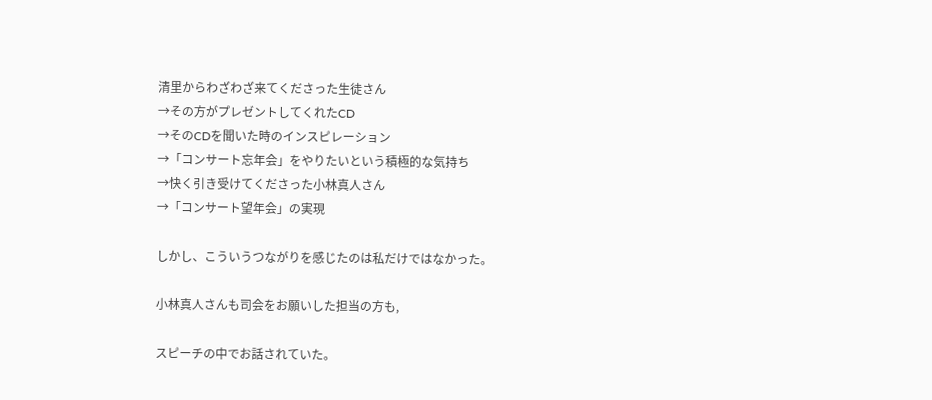清里からわざわざ来てくださった生徒さん
→その方がプレゼントしてくれたCD
→そのCDを聞いた時のインスピレーション
→「コンサート忘年会」をやりたいという積極的な気持ち
→快く引き受けてくださった小林真人さん
→「コンサート望年会」の実現

しかし、こういうつながりを感じたのは私だけではなかった。

小林真人さんも司会をお願いした担当の方も,

スピーチの中でお話されていた。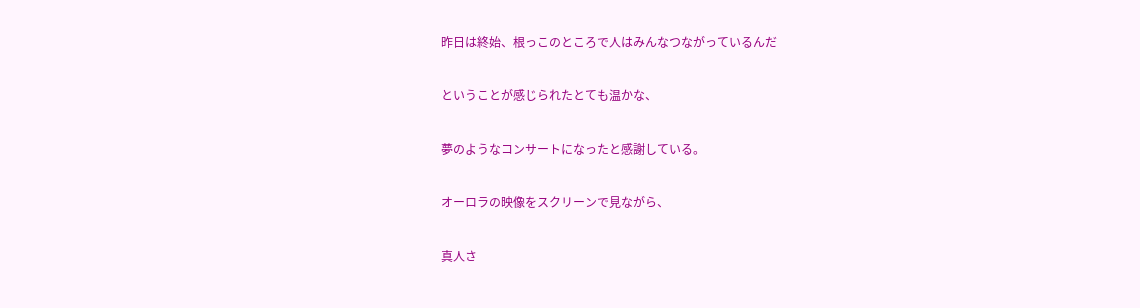昨日は終始、根っこのところで人はみんなつながっているんだ

ということが感じられたとても温かな、

夢のようなコンサートになったと感謝している。

オーロラの映像をスクリーンで見ながら、

真人さ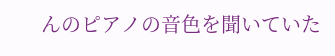んのピアノの音色を聞いていた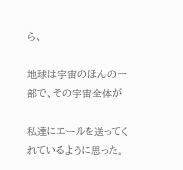ら、

地球は宇宙のほんの一部で、その宇宙全体が

私達にエールを送ってくれているように思った。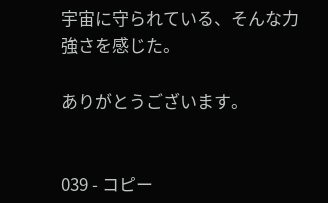宇宙に守られている、そんな力強さを感じた。

ありがとうございます。


039 - コピー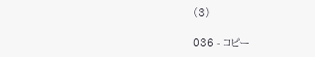(3)

036 - コピー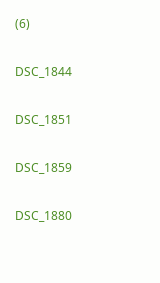(6)

DSC_1844

DSC_1851

DSC_1859

DSC_1880